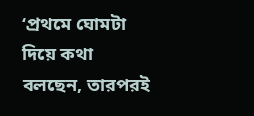‘প্রথমে ঘোমটা দিয়ে কথা বলছেন, তারপরই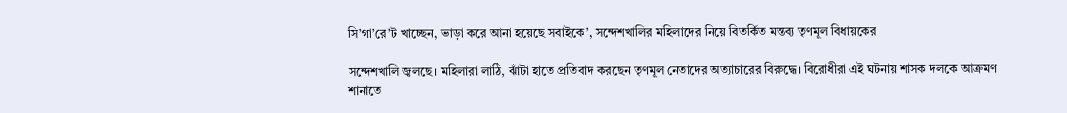সি’গা’রে’ট খাচ্ছেন, ভাড়া করে আনা হয়েছে সবাইকে’, সন্দেশখালির মহিলাদের নিয়ে বিতর্কিত মন্তব্য তৃণমূল বিধায়কের

সন্দেশখালি জ্বলছে। মহিলারা লাঠি, ঝাঁটা হাতে প্রতিবাদ করছেন তৃণমূল নেতাদের অত্যাচারের বিরুদ্ধে। বিরোধীরা এই ঘটনায় শাসক দলকে আক্রমণ শানাতে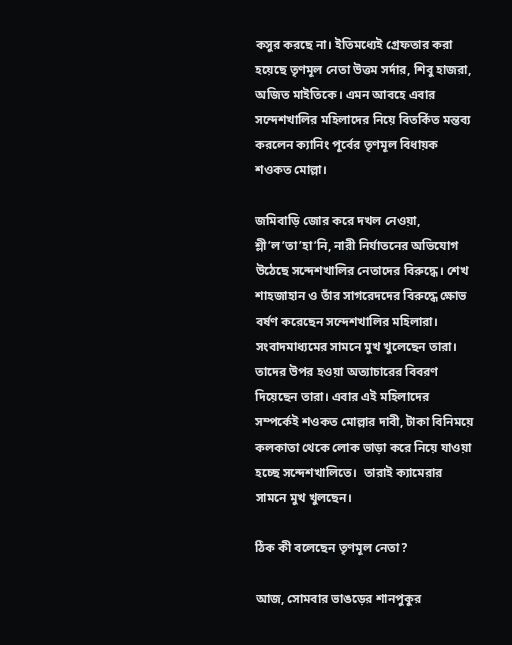কসুর করছে না। ইতিমধ্যেই গ্রেফতার করা হয়েছে তৃণমূল নেতা উত্তম সর্দার, শিবু হাজরা, অজিত মাইতিকে। এমন আবহে এবার সন্দেশখালির মহিলাদের নিয়ে বিতর্কিত মন্তব্য করলেন ক্যানিং পূর্বের তৃণমূল বিধায়ক শওকত মোল্লা।

জমিবাড়ি জোর করে দখল নেওয়া, শ্লী’ল’তা’হা’নি, নারী নির্যাতনের অভিযোগ উঠেছে সন্দেশখালির নেতাদের বিরুদ্ধে। শেখ শাহজাহান ও তাঁর সাগরেদদের বিরুদ্ধে ক্ষোভ বর্ষণ করেছেন সন্দেশখালির মহিলারা। সংবাদমাধ্যমের সামনে মুখ খুলেছেন তারা। তাদের উপর হওয়া অত্যাচারের বিবরণ দিয়েছেন তারা। এবার এই মহিলাদের সম্পর্কেই শওকত মোল্লার দাবী, টাকা বিনিময়ে কলকাতা থেকে লোক ভাড়া করে নিয়ে যাওয়া হচ্ছে সন্দেশখালিতে।  তারাই ক্যামেরার সামনে মুখ খুলছেন।

ঠিক কী বলেছেন তৃণমূল নেতা?

আজ, সোমবার ভাঙড়ের শানপুকুর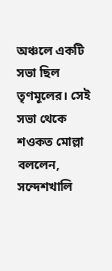অঞ্চলে একটি সভা ছিল তৃণমূলের। সেই সভা থেকে শওকত মোল্লা বললেন, সন্দেশখালি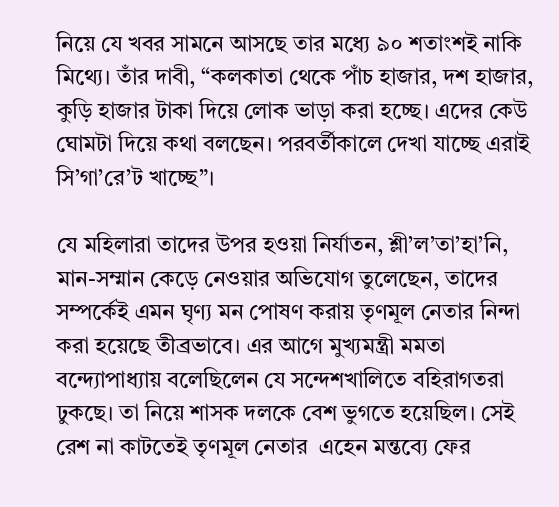নিয়ে যে খবর সামনে আসছে তার মধ্যে ৯০ শতাংশই নাকি মিথ্যে। তাঁর দাবী, “কলকাতা থেকে পাঁচ হাজার, দশ হাজার, কুড়ি হাজার টাকা দিয়ে লোক ভাড়া করা হচ্ছে। এদের কেউ ঘোমটা দিয়ে কথা বলছেন। পরবর্তীকালে দেখা যাচ্ছে এরাই সি’গা’রে’ট খাচ্ছে”।

যে মহিলারা তাদের উপর হওয়া নির্যাতন, শ্লী’ল’তা’হা’নি, মান-সম্মান কেড়ে নেওয়ার অভিযোগ তুলেছেন, তাদের সম্পর্কেই এমন ঘৃণ্য মন পোষণ করায় তৃণমূল নেতার নিন্দা করা হয়েছে তীব্রভাবে। এর আগে মুখ্যমন্ত্রী মমতা বন্দ্যোপাধ্যায় বলেছিলেন যে সন্দেশখালিতে বহিরাগতরা ঢুকছে। তা নিয়ে শাসক দলকে বেশ ভুগতে হয়েছিল। সেই রেশ না কাটতেই তৃণমূল নেতার  এহেন মন্তব্যে ফের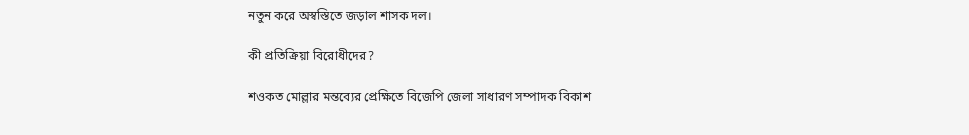নতুন করে অস্বস্তিতে জড়াল শাসক দল।

কী প্রতিক্রিয়া বিরোধীদের?

শওকত মোল্লার মন্তব্যের প্রেক্ষিতে বিজেপি জেলা সাধারণ সম্পাদক বিকাশ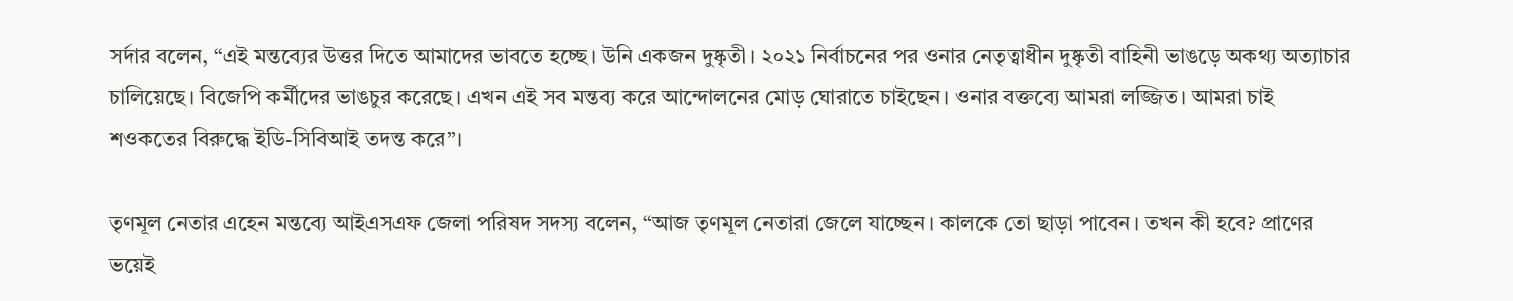সর্দার বলেন, “এই মন্তব্যের উত্তর দিতে আমাদের ভাবতে হচ্ছে। উনি একজন দুষ্কৃতী। ২০২১ নির্বাচনের পর ওনার নেতৃত্বাধীন দুষ্কৃতী বাহিনী ভাঙড়ে অকথ্য অত্যাচার চালিয়েছে। বিজেপি কর্মীদের ভাঙচুর করেছে। এখন এই সব মন্তব্য করে আন্দোলনের মোড় ঘোরাতে চাইছেন। ওনার বক্তব্যে আমরা লজ্জিত। আমরা চাই শওকতের বিরুদ্ধে ইডি-সিবিআই তদন্ত করে”।

তৃণমূল নেতার এহেন মন্তব্যে আইএসএফ জেলা পরিষদ সদস্য বলেন, “আজ তৃণমূল নেতারা জেলে যাচ্ছেন। কালকে তো ছাড়া পাবেন। তখন কী হবে? প্রাণের ভয়েই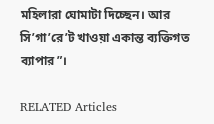মহিলারা ঘোমাটা দিচ্ছেন। আর সি’গা’রে’ট খাওয়া একান্ত ব্যক্তিগত ব্যাপার”।

RELATED Articles